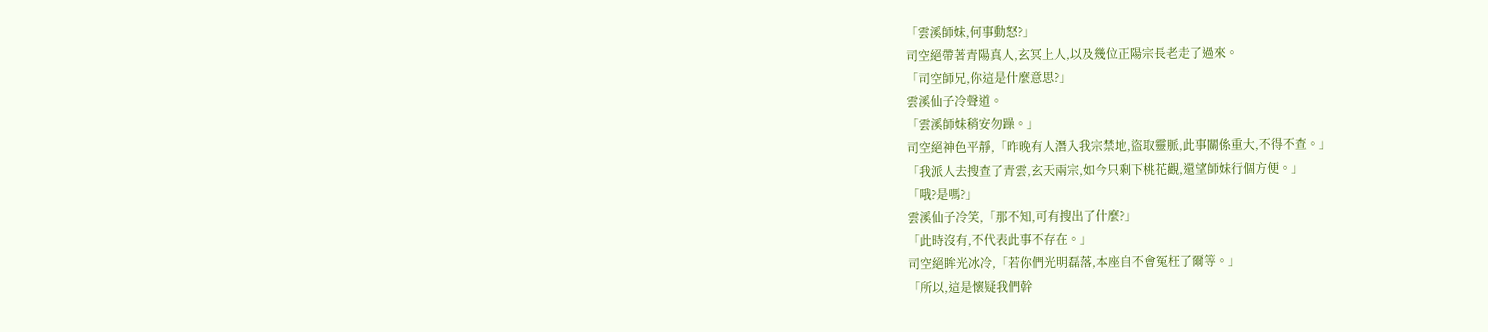「雲溪師妹,何事動怒?」
司空絕帶著青陽真人,玄冥上人,以及幾位正陽宗長老走了過來。
「司空師兄,你這是什麼意思?」
雲溪仙子冷聲道。
「雲溪師妹稍安勿躁。」
司空絕神色平靜,「昨晚有人潛入我宗禁地,盜取靈脈,此事關係重大,不得不查。」
「我派人去搜查了青雲,玄天兩宗,如今只剩下桃花觀,還望師妹行個方便。」
「哦?是嗎?」
雲溪仙子冷笑,「那不知,可有搜出了什麼?」
「此時沒有,不代表此事不存在。」
司空絕眸光冰冷,「若你們光明磊落,本座自不會冤枉了爾等。」
「所以,這是懷疑我們幹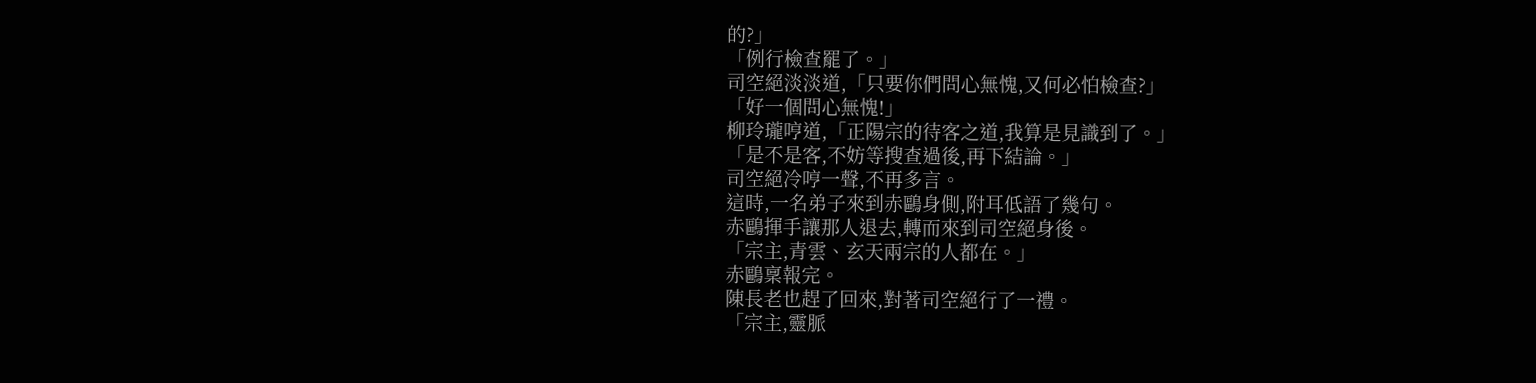的?」
「例行檢查罷了。」
司空絕淡淡道,「只要你們問心無愧,又何必怕檢查?」
「好一個問心無愧!」
柳玲瓏哼道,「正陽宗的待客之道,我算是見識到了。」
「是不是客,不妨等搜查過後,再下結論。」
司空絕冷哼一聲,不再多言。
這時,一名弟子來到赤鷗身側,附耳低語了幾句。
赤鷗揮手讓那人退去,轉而來到司空絕身後。
「宗主,青雲、玄天兩宗的人都在。」
赤鷗稟報完。
陳長老也趕了回來,對著司空絕行了一禮。
「宗主,靈脈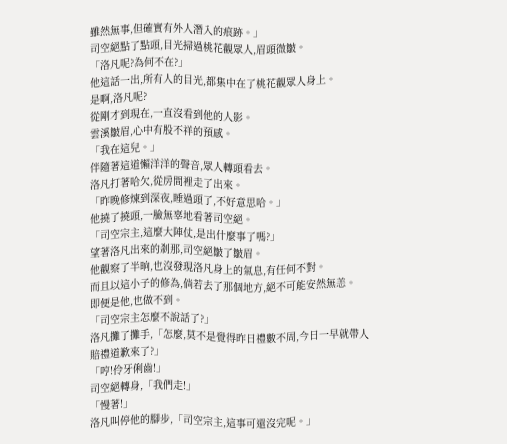雖然無事,但確實有外人潛入的痕跡。」
司空絕點了點頭,目光掃過桃花觀眾人,眉頭微皺。
「洛凡呢?為何不在?」
他這話一出,所有人的目光,都集中在了桃花觀眾人身上。
是啊,洛凡呢?
從剛才到現在,一直沒看到他的人影。
雲溪皺眉,心中有股不祥的預感。
「我在這兒。」
伴隨著這道懶洋洋的聲音,眾人轉頭看去。
洛凡打著哈欠,從房間裡走了出來。
「昨晚修煉到深夜,睡過頭了,不好意思哈。」
他撓了撓頭,一臉無辜地看著司空絕。
「司空宗主,這麼大陣仗,是出什麼事了嗎?」
望著洛凡出來的剎那,司空絕皺了皺眉。
他觀察了半晌,也沒發現洛凡身上的氣息,有任何不對。
而且以這小子的修為,倘若去了那個地方,絕不可能安然無恙。
即便是他,也做不到。
「司空宗主怎麼不說話了?」
洛凡攤了攤手,「怎麼,莫不是覺得昨日禮數不周,今日一早就帶人賠禮道歉來了?」
「哼!伶牙俐齒!」
司空絕轉身,「我們走!」
「慢著!」
洛凡叫停他的腳步,「司空宗主,這事可還沒完呢。」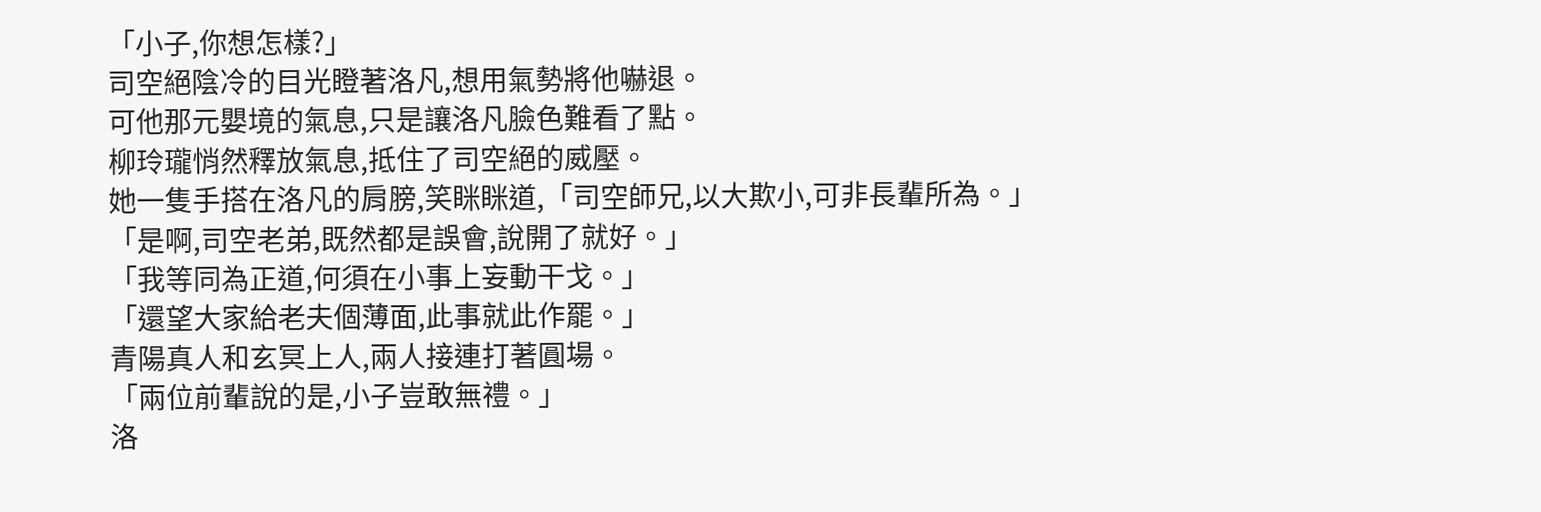「小子,你想怎樣?」
司空絕陰冷的目光瞪著洛凡,想用氣勢將他嚇退。
可他那元嬰境的氣息,只是讓洛凡臉色難看了點。
柳玲瓏悄然釋放氣息,抵住了司空絕的威壓。
她一隻手搭在洛凡的肩膀,笑眯眯道,「司空師兄,以大欺小,可非長輩所為。」
「是啊,司空老弟,既然都是誤會,說開了就好。」
「我等同為正道,何須在小事上妄動干戈。」
「還望大家給老夫個薄面,此事就此作罷。」
青陽真人和玄冥上人,兩人接連打著圓場。
「兩位前輩說的是,小子豈敢無禮。」
洛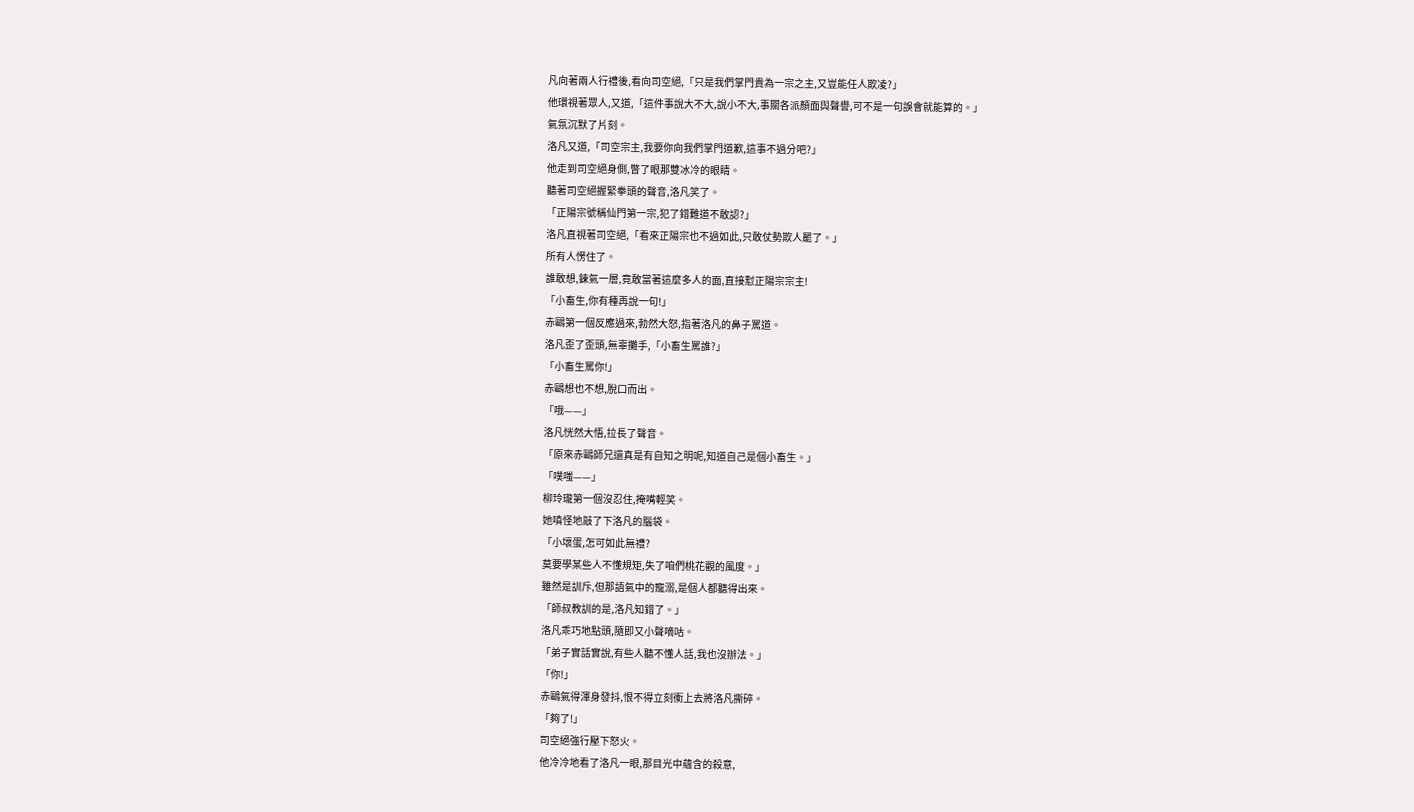凡向著兩人行禮後,看向司空絕,「只是我們掌門貴為一宗之主,又豈能任人欺凌?」
他環視著眾人,又道,「這件事說大不大,說小不大,事關各派顏面與聲譽,可不是一句誤會就能算的。」
氣氛沉默了片刻。
洛凡又道,「司空宗主,我要你向我們掌門道歉,這事不過分吧?」
他走到司空絕身側,瞥了眼那雙冰冷的眼睛。
聽著司空絕握緊拳頭的聲音,洛凡笑了。
「正陽宗號稱仙門第一宗,犯了錯難道不敢認?」
洛凡直視著司空絕,「看來正陽宗也不過如此,只敢仗勢欺人罷了。」
所有人愣住了。
誰敢想,鍊氣一層,竟敢當著這麼多人的面,直接懟正陽宗宗主!
「小畜生,你有種再說一句!」
赤鷗第一個反應過來,勃然大怒,指著洛凡的鼻子罵道。
洛凡歪了歪頭,無辜攤手,「小畜生罵誰?」
「小畜生罵你!」
赤鷗想也不想,脫口而出。
「哦——」
洛凡恍然大悟,拉長了聲音。
「原來赤鷗師兄還真是有自知之明呢,知道自己是個小畜生。」
「噗嗤——」
柳玲瓏第一個沒忍住,掩嘴輕笑。
她嗔怪地敲了下洛凡的腦袋。
「小壞蛋,怎可如此無禮?
莫要學某些人不懂規矩,失了咱們桃花觀的風度。」
雖然是訓斥,但那語氣中的寵溺,是個人都聽得出來。
「師叔教訓的是,洛凡知錯了。」
洛凡乖巧地點頭,隨即又小聲嘀咕。
「弟子實話實說,有些人聽不懂人話,我也沒辦法。」
「你!」
赤鷗氣得渾身發抖,恨不得立刻衝上去將洛凡撕碎。
「夠了!」
司空絕強行壓下怒火。
他冷冷地看了洛凡一眼,那目光中蘊含的殺意,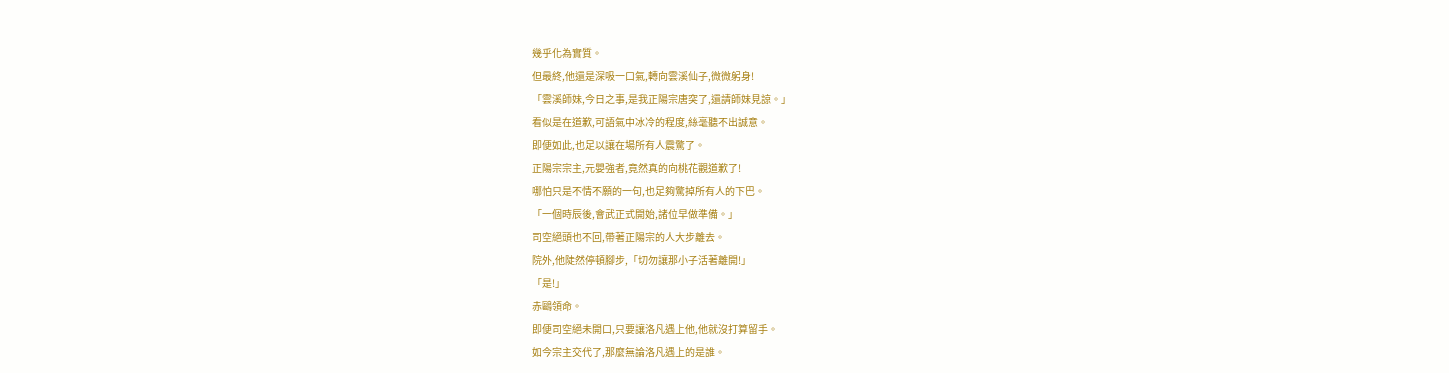幾乎化為實質。
但最終,他還是深吸一口氣,轉向雲溪仙子,微微躬身!
「雲溪師妹,今日之事,是我正陽宗唐突了,還請師妹見諒。」
看似是在道歉,可語氣中冰冷的程度,絲毫聽不出誠意。
即便如此,也足以讓在場所有人震驚了。
正陽宗宗主,元嬰強者,竟然真的向桃花觀道歉了!
哪怕只是不情不願的一句,也足夠驚掉所有人的下巴。
「一個時辰後,會武正式開始,諸位早做準備。」
司空絕頭也不回,帶著正陽宗的人大步離去。
院外,他陡然停頓腳步,「切勿讓那小子活著離開!」
「是!」
赤鷗領命。
即便司空絕未開口,只要讓洛凡遇上他,他就沒打算留手。
如今宗主交代了,那麼無論洛凡遇上的是誰。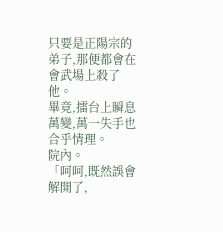只要是正陽宗的弟子,那便都會在會武場上殺了他。
畢竟,擂台上瞬息萬變,萬一失手也合乎情理。
院內。
「呵呵,既然誤會解開了,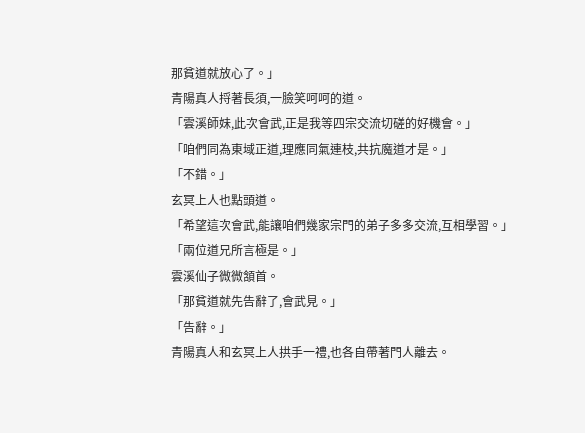那貧道就放心了。」
青陽真人捋著長須,一臉笑呵呵的道。
「雲溪師妹,此次會武,正是我等四宗交流切磋的好機會。」
「咱們同為東域正道,理應同氣連枝,共抗魔道才是。」
「不錯。」
玄冥上人也點頭道。
「希望這次會武,能讓咱們幾家宗門的弟子多多交流,互相學習。」
「兩位道兄所言極是。」
雲溪仙子微微頷首。
「那貧道就先告辭了,會武見。」
「告辭。」
青陽真人和玄冥上人拱手一禮,也各自帶著門人離去。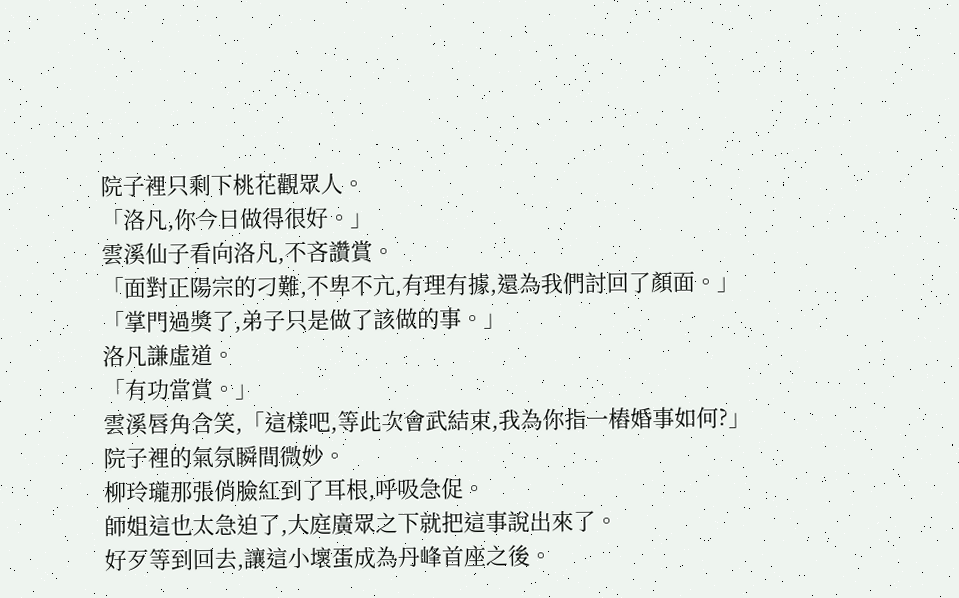院子裡只剩下桃花觀眾人。
「洛凡,你今日做得很好。」
雲溪仙子看向洛凡,不吝讚賞。
「面對正陽宗的刁難,不卑不亢,有理有據,還為我們討回了顏面。」
「掌門過獎了,弟子只是做了該做的事。」
洛凡謙虛道。
「有功當賞。」
雲溪唇角含笑,「這樣吧,等此次會武結束,我為你指一樁婚事如何?」
院子裡的氣氛瞬間微妙。
柳玲瓏那張俏臉紅到了耳根,呼吸急促。
師姐這也太急迫了,大庭廣眾之下就把這事說出來了。
好歹等到回去,讓這小壞蛋成為丹峰首座之後。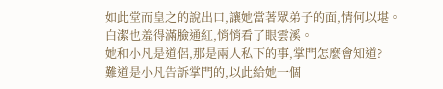如此堂而皇之的說出口,讓她當著眾弟子的面,情何以堪。
白潔也羞得滿臉通紅,悄悄看了眼雲溪。
她和小凡是道侶,那是兩人私下的事,掌門怎麼會知道?
難道是小凡告訴掌門的,以此給她一個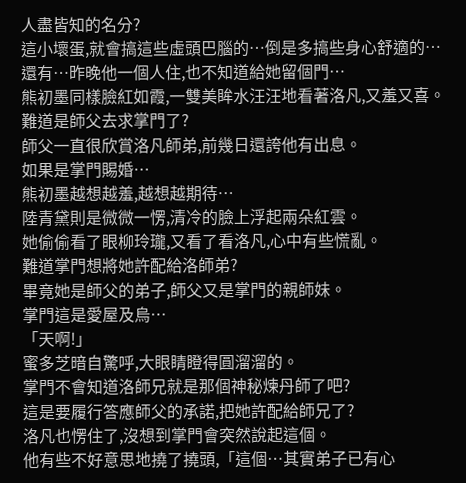人盡皆知的名分?
這小壞蛋,就會搞這些虛頭巴腦的…倒是多搞些身心舒適的…
還有…昨晚他一個人住,也不知道給她留個門…
熊初墨同樣臉紅如霞,一雙美眸水汪汪地看著洛凡,又羞又喜。
難道是師父去求掌門了?
師父一直很欣賞洛凡師弟,前幾日還誇他有出息。
如果是掌門賜婚…
熊初墨越想越羞,越想越期待…
陸青黛則是微微一愣,清冷的臉上浮起兩朵紅雲。
她偷偷看了眼柳玲瓏,又看了看洛凡,心中有些慌亂。
難道掌門想將她許配給洛師弟?
畢竟她是師父的弟子,師父又是掌門的親師妹。
掌門這是愛屋及烏…
「天啊!」
蜜多芝暗自驚呼,大眼睛瞪得圓溜溜的。
掌門不會知道洛師兄就是那個神秘煉丹師了吧?
這是要履行答應師父的承諾,把她許配給師兄了?
洛凡也愣住了,沒想到掌門會突然說起這個。
他有些不好意思地撓了撓頭,「這個…其實弟子已有心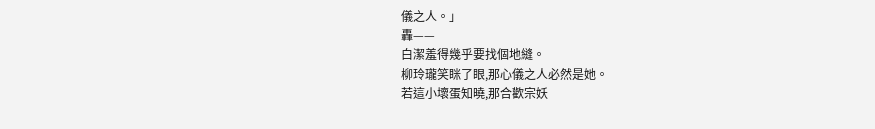儀之人。」
轟——
白潔羞得幾乎要找個地縫。
柳玲瓏笑眯了眼,那心儀之人必然是她。
若這小壞蛋知曉,那合歡宗妖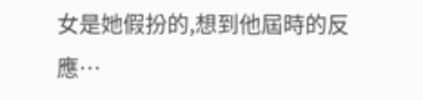女是她假扮的,想到他屆時的反應…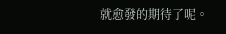就愈發的期待了呢。